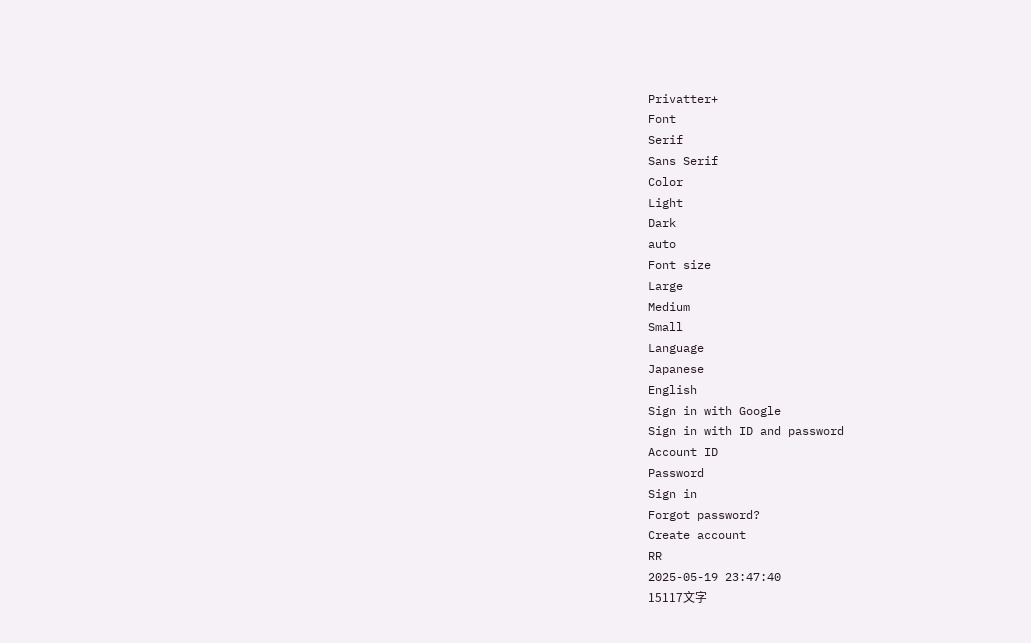Privatter+
Font
Serif
Sans Serif
Color
Light
Dark
auto
Font size
Large
Medium
Small
Language
Japanese
English
Sign in with Google
Sign in with ID and password
Account ID
Password
Sign in
Forgot password?
Create account
RR
2025-05-19 23:47:40
15117文字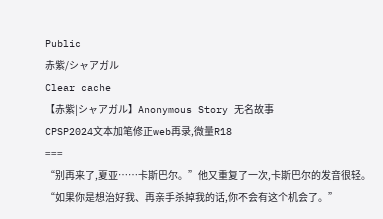Public
赤紫/シャアガル
Clear cache
【赤紫|シャアガル】Anonymous Story 无名故事
CPSP2024文本加笔修正web再录,微量R18
===
“别再来了,夏亚……卡斯巴尔。”他又重复了一次,卡斯巴尔的发音很轻。“如果你是想治好我、再亲手杀掉我的话,你不会有这个机会了。”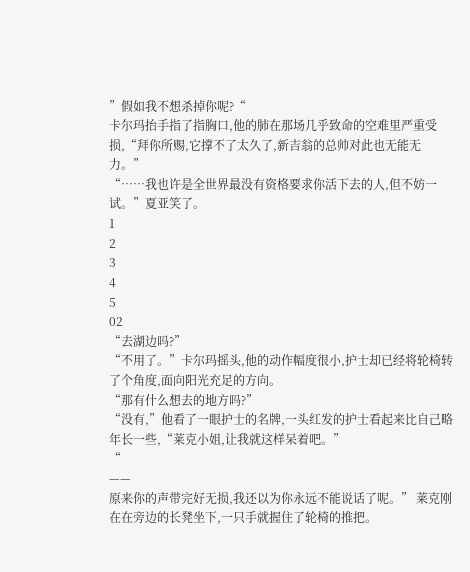”假如我不想杀掉你呢?“
卡尔玛抬手指了指胸口,他的肺在那场几乎致命的空难里严重受损,“拜你所赐,它撑不了太久了,新吉翁的总帅对此也无能无力。”
“……我也许是全世界最没有资格要求你活下去的人,但不妨一试。”夏亚笑了。
1
2
3
4
5
02
“去湖边吗?”
“不用了。”卡尔玛摇头,他的动作幅度很小,护士却已经将轮椅转了个角度,面向阳光充足的方向。
“那有什么想去的地方吗?”
“没有,”他看了一眼护士的名牌,一头红发的护士看起来比自己略年长一些,“莱克小姐,让我就这样呆着吧。”
“
——
原来你的声带完好无损,我还以为你永远不能说话了呢。” 莱克刚在在旁边的长凳坐下,一只手就握住了轮椅的推把。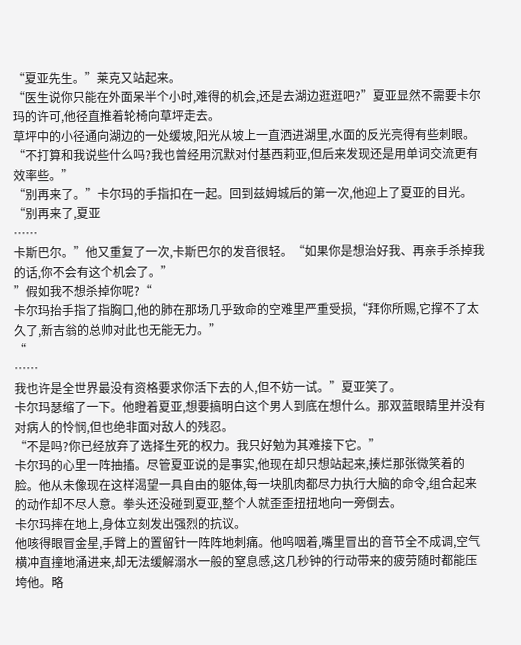“夏亚先生。”莱克又站起来。
“医生说你只能在外面呆半个小时,难得的机会,还是去湖边逛逛吧?”夏亚显然不需要卡尔玛的许可,他径直推着轮椅向草坪走去。
草坪中的小径通向湖边的一处缓坡,阳光从坡上一直洒进湖里,水面的反光亮得有些刺眼。
“不打算和我说些什么吗?我也曾经用沉默对付基西莉亚,但后来发现还是用单词交流更有效率些。”
“别再来了。”卡尔玛的手指扣在一起。回到兹姆城后的第一次,他迎上了夏亚的目光。
“别再来了,夏亚
……
卡斯巴尔。”他又重复了一次,卡斯巴尔的发音很轻。“如果你是想治好我、再亲手杀掉我的话,你不会有这个机会了。”
”假如我不想杀掉你呢?“
卡尔玛抬手指了指胸口,他的肺在那场几乎致命的空难里严重受损,“拜你所赐,它撑不了太久了,新吉翁的总帅对此也无能无力。”
“
……
我也许是全世界最没有资格要求你活下去的人,但不妨一试。”夏亚笑了。
卡尔玛瑟缩了一下。他瞪着夏亚,想要搞明白这个男人到底在想什么。那双蓝眼睛里并没有对病人的怜悯,但也绝非面对敌人的残忍。
“不是吗?你已经放弃了选择生死的权力。我只好勉为其难接下它。”
卡尔玛的心里一阵抽搐。尽管夏亚说的是事实,他现在却只想站起来,揍烂那张微笑着的脸。他从未像现在这样渴望一具自由的躯体,每一块肌肉都尽力执行大脑的命令,组合起来的动作却不尽人意。拳头还没碰到夏亚,整个人就歪歪扭扭地向一旁倒去。
卡尔玛摔在地上,身体立刻发出强烈的抗议。
他咳得眼冒金星,手臂上的置留针一阵阵地刺痛。他呜咽着,嘴里冒出的音节全不成调,空气横冲直撞地涌进来,却无法缓解溺水一般的窒息感,这几秒钟的行动带来的疲劳随时都能压垮他。略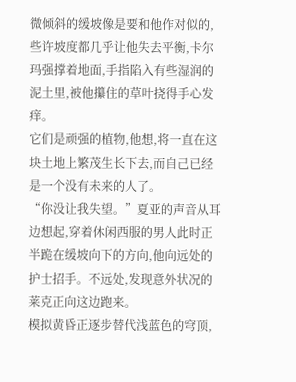微倾斜的缓坡像是要和他作对似的,些许坡度都几乎让他失去平衡,卡尔玛强撑着地面,手指陷入有些湿润的泥土里,被他攥住的草叶挠得手心发痒。
它们是顽强的植物,他想,将一直在这块土地上繁茂生长下去,而自己已经是一个没有未来的人了。
“你没让我失望。”夏亚的声音从耳边想起,穿着休闲西服的男人此时正半跪在缓坡向下的方向,他向远处的护士招手。不远处,发现意外状况的莱克正向这边跑来。
模拟黄昏正逐步替代浅蓝色的穹顶,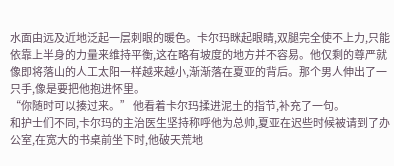水面由远及近地泛起一层刺眼的暖色。卡尔玛眯起眼睛,双腿完全使不上力,只能依靠上半身的力量来维持平衡,这在略有坡度的地方并不容易。他仅剩的尊严就像即将落山的人工太阳一样越来越小,渐渐落在夏亚的背后。那个男人伸出了一只手,像是要把他抱进怀里。
“你随时可以揍过来。” 他看着卡尔玛揉进泥土的指节,补充了一句。
和护士们不同,卡尔玛的主治医生坚持称呼他为总帅,夏亚在迟些时候被请到了办公室,在宽大的书桌前坐下时,他破天荒地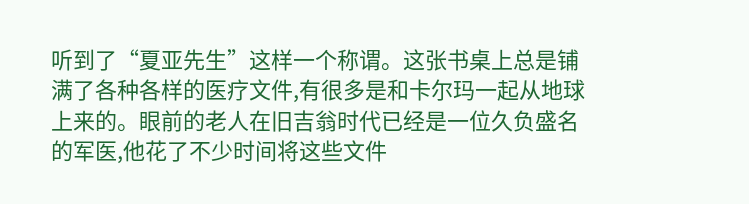听到了“夏亚先生”这样一个称谓。这张书桌上总是铺满了各种各样的医疗文件,有很多是和卡尔玛一起从地球上来的。眼前的老人在旧吉翁时代已经是一位久负盛名的军医,他花了不少时间将这些文件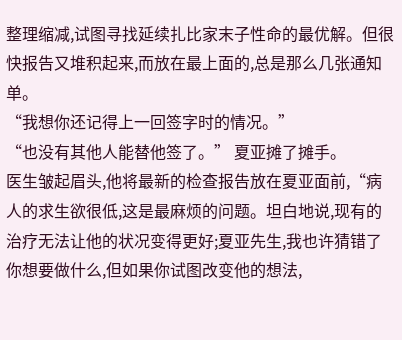整理缩减,试图寻找延续扎比家末子性命的最优解。但很快报告又堆积起来,而放在最上面的,总是那么几张通知单。
“我想你还记得上一回签字时的情况。”
“也没有其他人能替他签了。” 夏亚摊了摊手。
医生皱起眉头,他将最新的检查报告放在夏亚面前,“病人的求生欲很低,这是最麻烦的问题。坦白地说,现有的治疗无法让他的状况变得更好;夏亚先生,我也许猜错了你想要做什么,但如果你试图改变他的想法,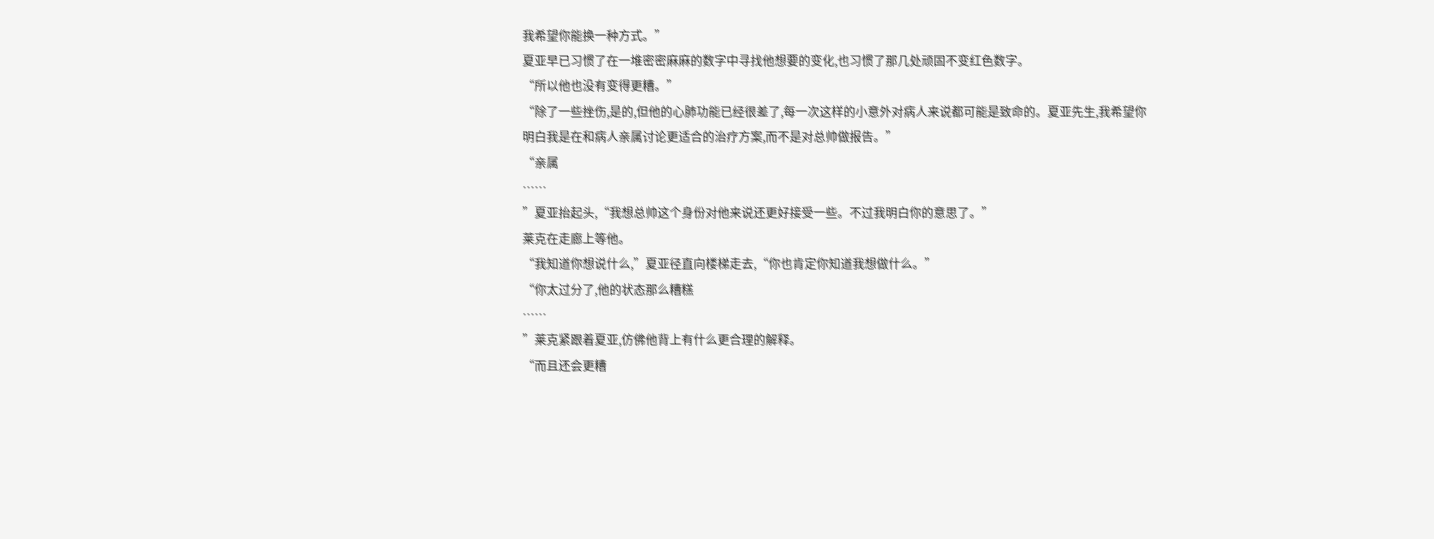我希望你能换一种方式。”
夏亚早已习惯了在一堆密密麻麻的数字中寻找他想要的变化,也习惯了那几处顽固不变红色数字。
“所以他也没有变得更糟。”
“除了一些挫伤,是的,但他的心肺功能已经很差了,每一次这样的小意外对病人来说都可能是致命的。夏亚先生,我希望你明白我是在和病人亲属讨论更适合的治疗方案,而不是对总帅做报告。”
“亲属
……
”夏亚抬起头,“我想总帅这个身份对他来说还更好接受一些。不过我明白你的意思了。”
莱克在走廊上等他。
“我知道你想说什么,”夏亚径直向楼梯走去,“你也肯定你知道我想做什么。”
“你太过分了,他的状态那么糟糕
……
”莱克紧跟着夏亚,仿佛他背上有什么更合理的解释。
“而且还会更糟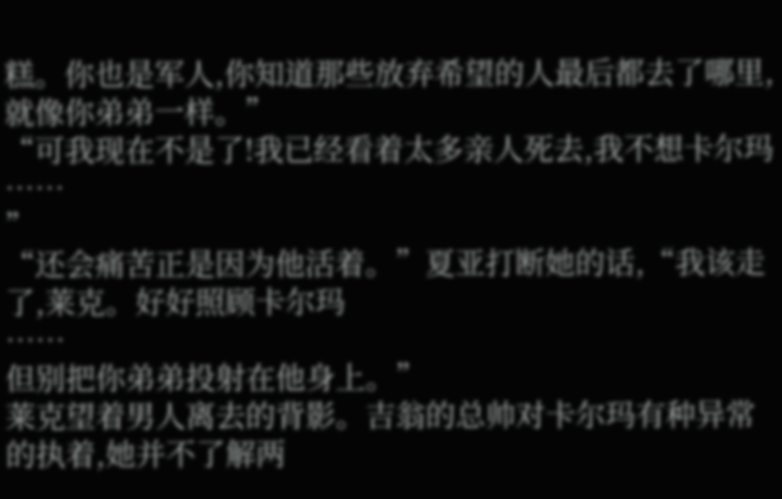糕。你也是军人,你知道那些放弃希望的人最后都去了哪里,就像你弟弟一样。”
“可我现在不是了!我已经看着太多亲人死去,我不想卡尔玛
……
”
“还会痛苦正是因为他活着。”夏亚打断她的话,“我该走了,莱克。好好照顾卡尔玛
……
但别把你弟弟投射在他身上。”
莱克望着男人离去的背影。吉翁的总帅对卡尔玛有种异常的执着,她并不了解两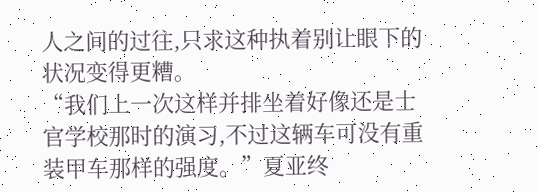人之间的过往,只求这种执着别让眼下的状况变得更糟。
“我们上一次这样并排坐着好像还是士官学校那时的演习,不过这辆车可没有重装甲车那样的强度。”夏亚终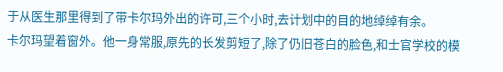于从医生那里得到了带卡尔玛外出的许可,三个小时,去计划中的目的地绰绰有余。
卡尔玛望着窗外。他一身常服,原先的长发剪短了,除了仍旧苍白的脸色,和士官学校的模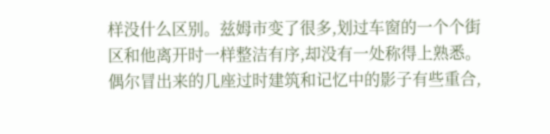样没什么区别。兹姆市变了很多,划过车窗的一个个街区和他离开时一样整洁有序,却没有一处称得上熟悉。偶尔冒出来的几座过时建筑和记忆中的影子有些重合,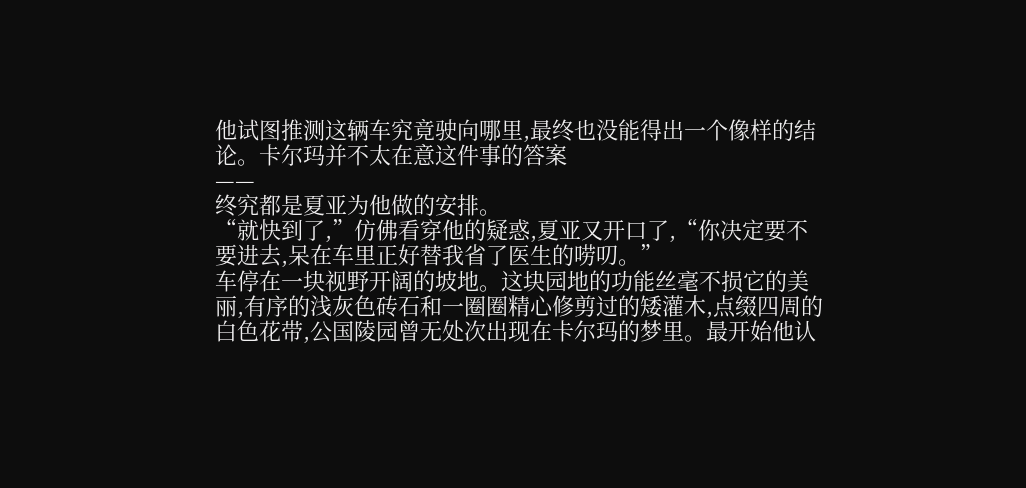他试图推测这辆车究竟驶向哪里,最终也没能得出一个像样的结论。卡尔玛并不太在意这件事的答案
——
终究都是夏亚为他做的安排。
“就快到了,”仿佛看穿他的疑惑,夏亚又开口了,“你决定要不要进去,呆在车里正好替我省了医生的唠叨。”
车停在一块视野开阔的坡地。这块园地的功能丝毫不损它的美丽,有序的浅灰色砖石和一圈圈精心修剪过的矮灌木,点缀四周的白色花带,公国陵园曾无处次出现在卡尔玛的梦里。最开始他认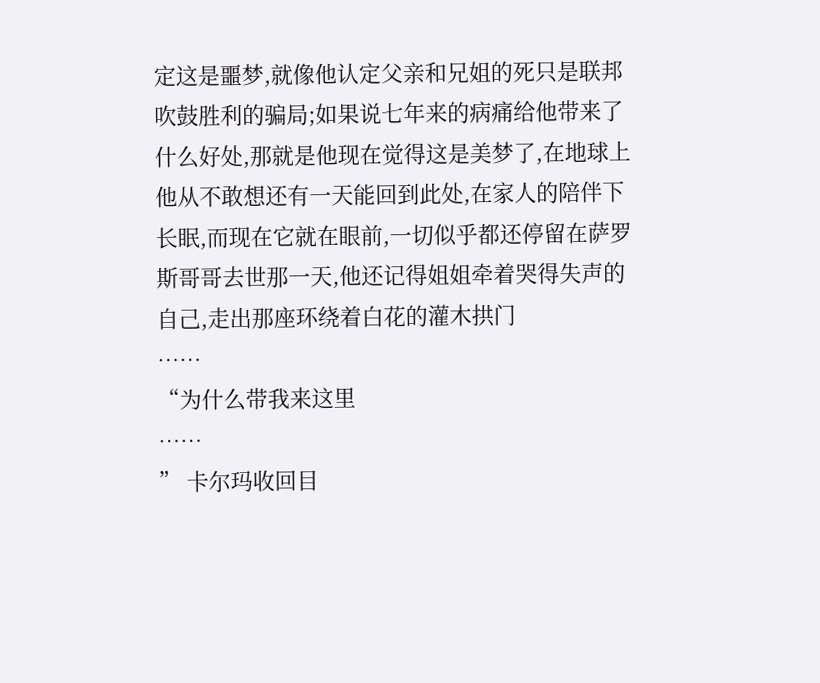定这是噩梦,就像他认定父亲和兄姐的死只是联邦吹鼓胜利的骗局;如果说七年来的病痛给他带来了什么好处,那就是他现在觉得这是美梦了,在地球上他从不敢想还有一天能回到此处,在家人的陪伴下长眠,而现在它就在眼前,一切似乎都还停留在萨罗斯哥哥去世那一天,他还记得姐姐牵着哭得失声的自己,走出那座环绕着白花的灌木拱门
……
“为什么带我来这里
……
” 卡尔玛收回目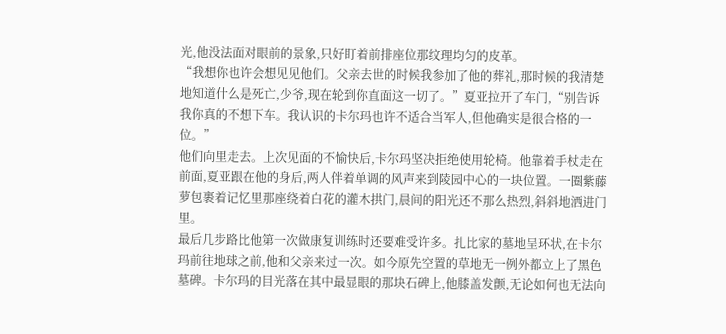光,他没法面对眼前的景象,只好盯着前排座位那纹理均匀的皮革。
“我想你也许会想见见他们。父亲去世的时候我参加了他的葬礼,那时候的我清楚地知道什么是死亡,少爷,现在轮到你直面这一切了。”夏亚拉开了车门,“别告诉我你真的不想下车。我认识的卡尔玛也许不适合当军人,但他确实是很合格的一位。”
他们向里走去。上次见面的不愉快后,卡尔玛坚决拒绝使用轮椅。他靠着手杖走在前面,夏亚跟在他的身后,两人伴着单调的风声来到陵园中心的一块位置。一圈紫藤萝包裹着记忆里那座绕着白花的灌木拱门,晨间的阳光还不那么热烈,斜斜地洒进门里。
最后几步路比他第一次做康复训练时还要难受许多。扎比家的墓地呈环状,在卡尔玛前往地球之前,他和父亲来过一次。如今原先空置的草地无一例外都立上了黑色墓碑。卡尔玛的目光落在其中最显眼的那块石碑上,他膝盖发颤,无论如何也无法向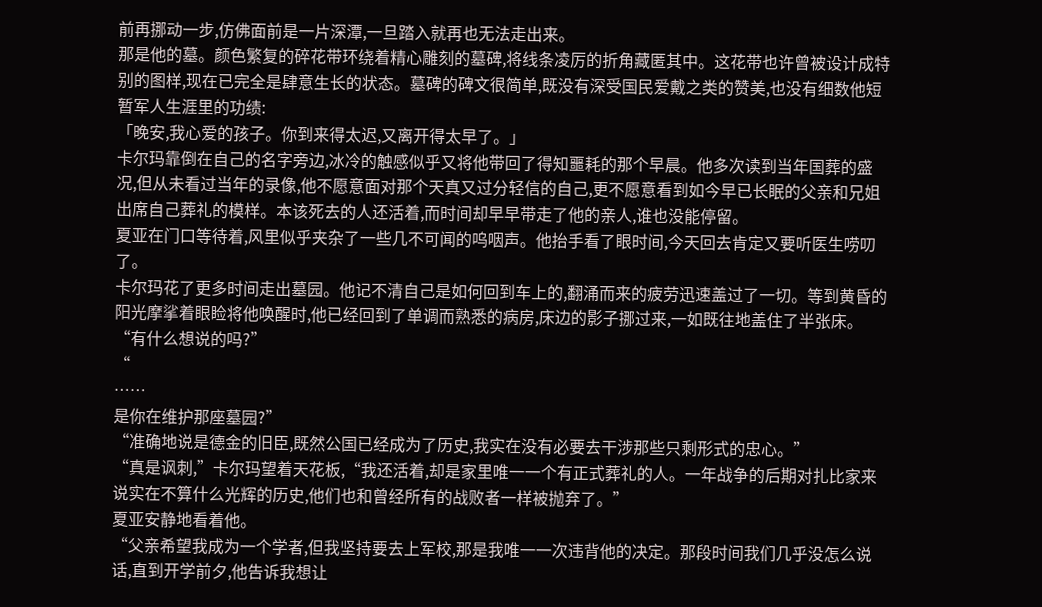前再挪动一步,仿佛面前是一片深潭,一旦踏入就再也无法走出来。
那是他的墓。颜色繁复的碎花带环绕着精心雕刻的墓碑,将线条凌厉的折角藏匿其中。这花带也许曾被设计成特别的图样,现在已完全是肆意生长的状态。墓碑的碑文很简单,既没有深受国民爱戴之类的赞美,也没有细数他短暂军人生涯里的功绩:
「晚安,我心爱的孩子。你到来得太迟,又离开得太早了。」
卡尔玛靠倒在自己的名字旁边,冰冷的触感似乎又将他带回了得知噩耗的那个早晨。他多次读到当年国葬的盛况,但从未看过当年的录像,他不愿意面对那个天真又过分轻信的自己,更不愿意看到如今早已长眠的父亲和兄姐出席自己葬礼的模样。本该死去的人还活着,而时间却早早带走了他的亲人,谁也没能停留。
夏亚在门口等待着,风里似乎夹杂了一些几不可闻的呜咽声。他抬手看了眼时间,今天回去肯定又要听医生唠叨了。
卡尔玛花了更多时间走出墓园。他记不清自己是如何回到车上的,翻涌而来的疲劳迅速盖过了一切。等到黄昏的阳光摩挲着眼睑将他唤醒时,他已经回到了单调而熟悉的病房,床边的影子挪过来,一如既往地盖住了半张床。
“有什么想说的吗?”
“
……
是你在维护那座墓园?”
“准确地说是德金的旧臣,既然公国已经成为了历史,我实在没有必要去干涉那些只剩形式的忠心。”
“真是讽刺,”卡尔玛望着天花板,“我还活着,却是家里唯一一个有正式葬礼的人。一年战争的后期对扎比家来说实在不算什么光辉的历史,他们也和曾经所有的战败者一样被抛弃了。”
夏亚安静地看着他。
“父亲希望我成为一个学者,但我坚持要去上军校,那是我唯一一次违背他的决定。那段时间我们几乎没怎么说话,直到开学前夕,他告诉我想让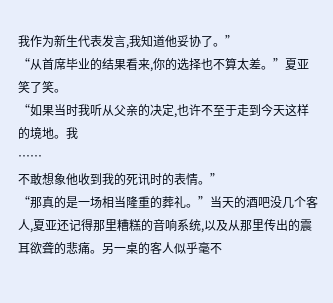我作为新生代表发言,我知道他妥协了。”
“从首席毕业的结果看来,你的选择也不算太差。”夏亚笑了笑。
“如果当时我听从父亲的决定,也许不至于走到今天这样的境地。我
……
不敢想象他收到我的死讯时的表情。”
“那真的是一场相当隆重的葬礼。”当天的酒吧没几个客人,夏亚还记得那里糟糕的音响系统,以及从那里传出的震耳欲聋的悲痛。另一桌的客人似乎毫不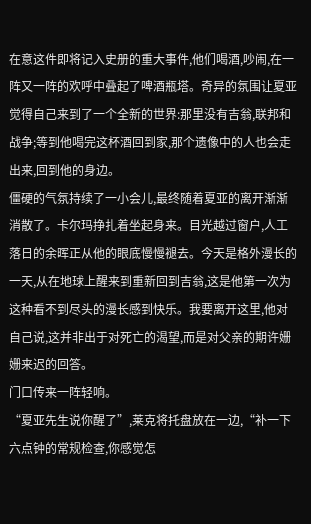在意这件即将记入史册的重大事件,他们喝酒,吵闹,在一阵又一阵的欢呼中叠起了啤酒瓶塔。奇异的氛围让夏亚觉得自己来到了一个全新的世界:那里没有吉翁,联邦和战争;等到他喝完这杯酒回到家,那个遗像中的人也会走出来,回到他的身边。
僵硬的气氛持续了一小会儿,最终随着夏亚的离开渐渐消散了。卡尔玛挣扎着坐起身来。目光越过窗户,人工落日的余晖正从他的眼底慢慢褪去。今天是格外漫长的一天,从在地球上醒来到重新回到吉翁,这是他第一次为这种看不到尽头的漫长感到快乐。我要离开这里,他对自己说,这并非出于对死亡的渴望,而是对父亲的期许姗姗来迟的回答。
门口传来一阵轻响。
“夏亚先生说你醒了”,莱克将托盘放在一边,“补一下六点钟的常规检查,你感觉怎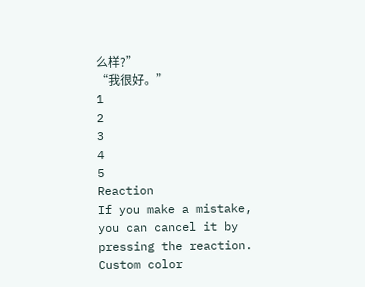么样?”
“我很好。”
1
2
3
4
5
Reaction
If you make a mistake, you can cancel it by pressing the reaction.
Custom color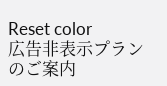Reset color
広告非表示プランのご案内